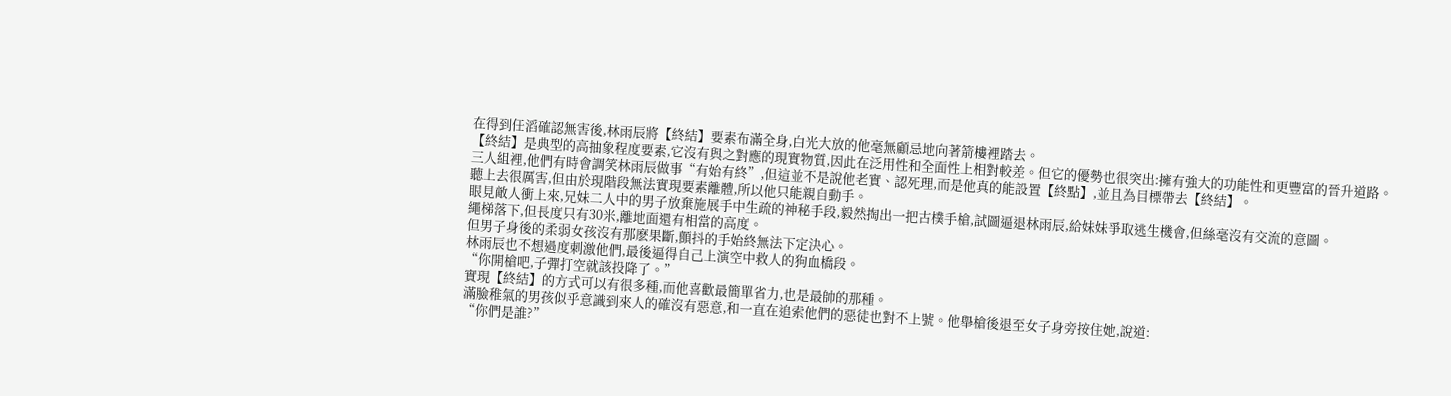在得到任滔確認無害後,林雨辰將【終結】要素布滿全身,白光大放的他毫無顧忌地向著箭樓裡踏去。
【終結】是典型的高抽象程度要素,它沒有與之對應的現實物質,因此在泛用性和全面性上相對較差。但它的優勢也很突出:擁有強大的功能性和更豐富的晉升道路。
三人組裡,他們有時會調笑林雨辰做事“有始有終”,但這並不是說他老實、認死理,而是他真的能設置【終點】,並且為目標帶去【終結】。
聽上去很厲害,但由於現階段無法實現要素離體,所以他只能親自動手。
眼見敵人衝上來,兄妹二人中的男子放棄施展手中生疏的神秘手段,毅然掏出一把古樸手槍,試圖逼退林雨辰,給妹妹爭取逃生機會,但絲毫沒有交流的意圖。
繩梯落下,但長度只有30米,離地面還有相當的高度。
但男子身後的柔弱女孩沒有那麽果斷,顫抖的手始終無法下定決心。
林雨辰也不想過度刺激他們,最後逼得自己上演空中救人的狗血橋段。
“你開槍吧,子彈打空就該投降了。”
實現【終結】的方式可以有很多種,而他喜歡最簡單省力,也是最帥的那種。
滿臉稚氣的男孩似乎意識到來人的確沒有惡意,和一直在追索他們的惡徒也對不上號。他舉槍後退至女子身旁按住她,說道:
“你們是誰?”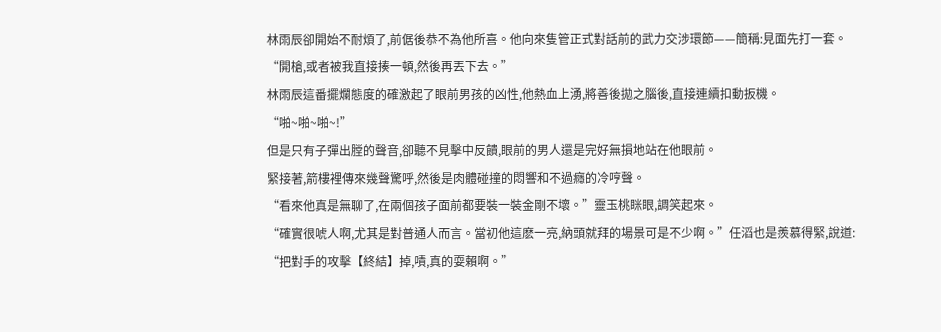林雨辰卻開始不耐煩了,前倨後恭不為他所喜。他向來隻管正式對話前的武力交涉環節——簡稱:見面先打一套。
“開槍,或者被我直接揍一頓,然後再丟下去。”
林雨辰這番擺爛態度的確激起了眼前男孩的凶性,他熱血上湧,將善後拋之腦後,直接連續扣動扳機。
“啪~啪~啪~!”
但是只有子彈出膛的聲音,卻聽不見擊中反饋,眼前的男人還是完好無損地站在他眼前。
緊接著,箭樓裡傳來幾聲驚呼,然後是肉體碰撞的悶響和不過癮的冷哼聲。
“看來他真是無聊了,在兩個孩子面前都要裝一裝金剛不壞。”靈玉桃眯眼,調笑起來。
“確實很唬人啊,尤其是對普通人而言。當初他這麽一亮,納頭就拜的場景可是不少啊。”任滔也是羨慕得緊,說道:
“把對手的攻擊【終結】掉,嘖,真的耍賴啊。”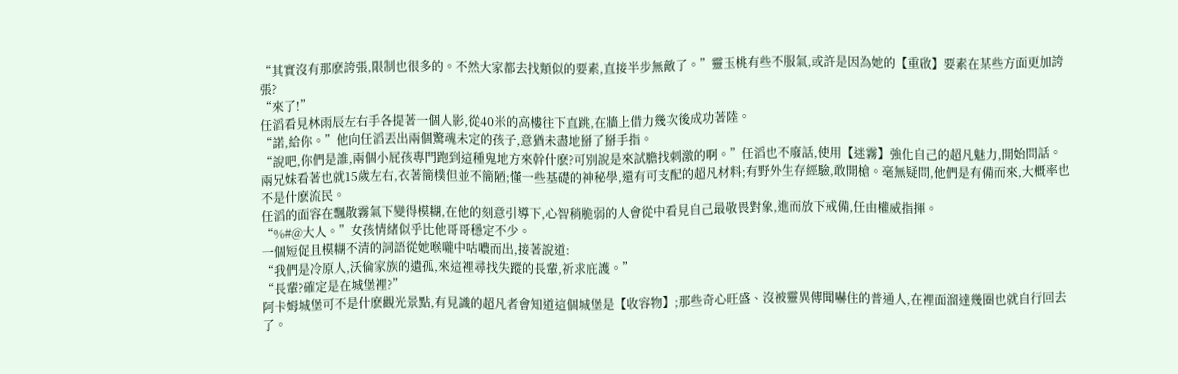“其實沒有那麽誇張,限制也很多的。不然大家都去找類似的要素,直接半步無敵了。”靈玉桃有些不服氣,或許是因為她的【重啟】要素在某些方面更加誇張?
“來了!”
任滔看見林雨辰左右手各提著一個人影,從40米的高樓往下直跳,在牆上借力幾次後成功著陸。
“諾,給你。”他向任滔丟出兩個驚魂未定的孩子,意猶未盡地掰了掰手指。
“說吧,你們是誰,兩個小屁孩專門跑到這種鬼地方來幹什麽?可別說是來試膽找刺激的啊。”任滔也不廢話,使用【迷霧】強化自己的超凡魅力,開始問話。
兩兄妹看著也就15歲左右,衣著簡樸但並不簡陋;懂一些基礎的神秘學,還有可支配的超凡材料;有野外生存經驗,敢開槍。毫無疑問,他們是有備而來,大概率也不是什麽流民。
任滔的面容在飄散霧氣下變得模糊,在他的刻意引導下,心智稍脆弱的人會從中看見自己最敬畏對象,進而放下戒備,任由權威指揮。
“%#@大人。”女孩情緒似乎比他哥哥穩定不少。
一個短促且模糊不清的詞語從她喉嚨中咕噥而出,接著說道:
“我們是冷原人,沃倫家族的遺孤,來這裡尋找失蹤的長輩,祈求庇護。”
“長輩?確定是在城堡裡?”
阿卡姆城堡可不是什麽觀光景點,有見識的超凡者會知道這個城堡是【收容物】;那些奇心旺盛、沒被靈異傳聞嚇住的普通人,在裡面溜達幾圈也就自行回去了。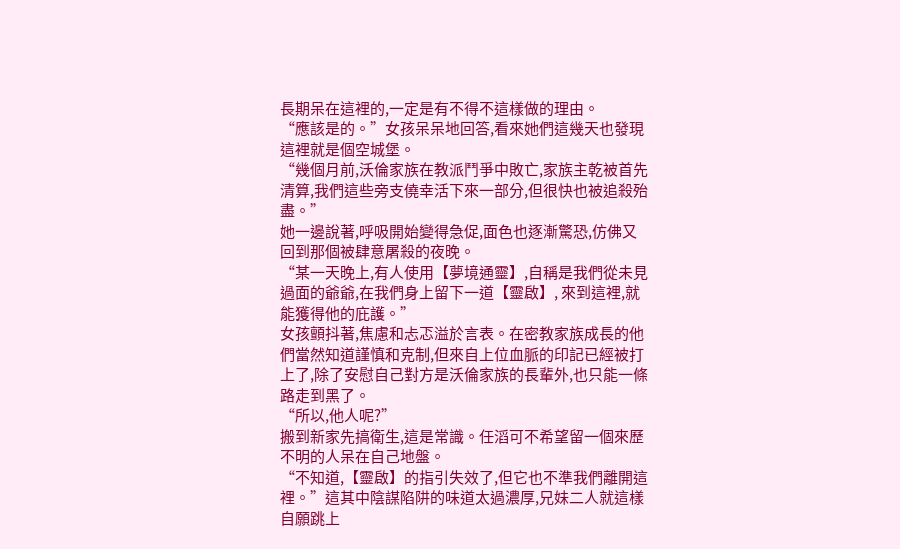長期呆在這裡的,一定是有不得不這樣做的理由。
“應該是的。”女孩呆呆地回答,看來她們這幾天也發現這裡就是個空城堡。
“幾個月前,沃倫家族在教派鬥爭中敗亡,家族主乾被首先清算,我們這些旁支僥幸活下來一部分,但很快也被追殺殆盡。”
她一邊說著,呼吸開始變得急促,面色也逐漸驚恐,仿佛又回到那個被肆意屠殺的夜晚。
“某一天晚上,有人使用【夢境通靈】,自稱是我們從未見過面的爺爺,在我們身上留下一道【靈啟】, 來到這裡,就能獲得他的庇護。”
女孩顫抖著,焦慮和忐忑溢於言表。在密教家族成長的他們當然知道謹慎和克制,但來自上位血脈的印記已經被打上了,除了安慰自己對方是沃倫家族的長輩外,也只能一條路走到黑了。
“所以,他人呢?”
搬到新家先搞衛生,這是常識。任滔可不希望留一個來歷不明的人呆在自己地盤。
“不知道,【靈啟】的指引失效了,但它也不準我們離開這裡。”這其中陰謀陷阱的味道太過濃厚,兄妹二人就這樣自願跳上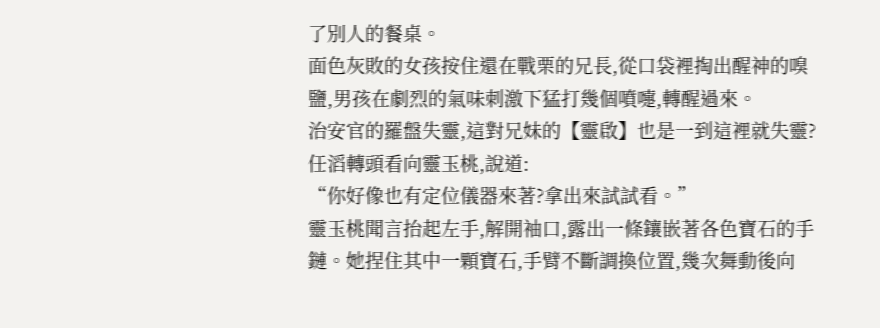了別人的餐桌。
面色灰敗的女孩按住還在戰栗的兄長,從口袋裡掏出醒神的嗅鹽,男孩在劇烈的氣味刺激下猛打幾個噴嚏,轉醒過來。
治安官的羅盤失靈,這對兄妹的【靈啟】也是一到這裡就失靈?任滔轉頭看向靈玉桃,說道:
“你好像也有定位儀器來著?拿出來試試看。”
靈玉桃聞言抬起左手,解開袖口,露出一條鑲嵌著各色寶石的手鏈。她捏住其中一顆寶石,手臂不斷調換位置,幾次舞動後向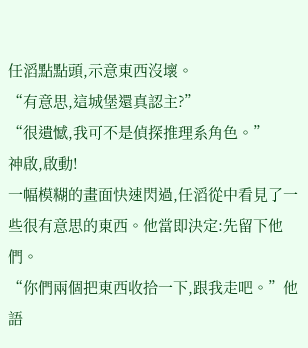任滔點點頭,示意東西沒壞。
“有意思,這城堡還真認主?”
“很遺憾,我可不是偵探推理系角色。”
神啟,啟動!
一幅模糊的畫面快速閃過,任滔從中看見了一些很有意思的東西。他當即決定:先留下他們。
“你們兩個把東西收拾一下,跟我走吧。”他語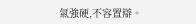氣強硬,不容置辯。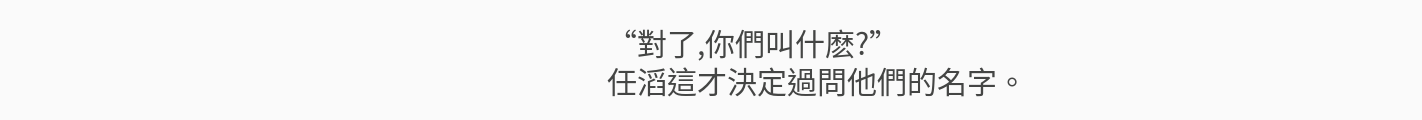“對了,你們叫什麽?”
任滔這才決定過問他們的名字。